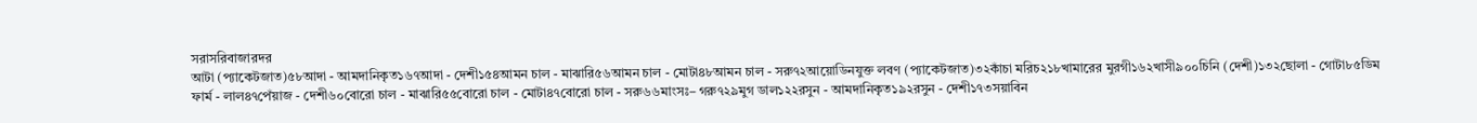সরাসরিবাজারদর
আটা (প্যাকেটজাত)৫৮আদা - আমদানিকৃত১৬৭আদা - দেশী১৫৪আমন চাল - মাঝারি৫৬আমন চাল - মোটা৪৮আমন চাল - সরু৭২আয়োডিনযুক্ত লবণ (প্যাকেটজাত)৩২কাঁচা মরিচ২১৮খামারের মুরগী১৬২খাসী৯০০চিনি (দেশী)১৩২ছোলা - গোটা৮৫ডিম ফার্ম - লাল৪৭পেঁয়াজ - দেশী৬০বোরো চাল - মাঝারি৫৫বোরো চাল - মোটা৪৭বোরো চাল - সরু৬৬মাংসঃ– গরু৭২৯মুগ ডাল১২২রসুন - আমদানিকৃত১৯২রসুন - দেশী১৭৩সয়াবিন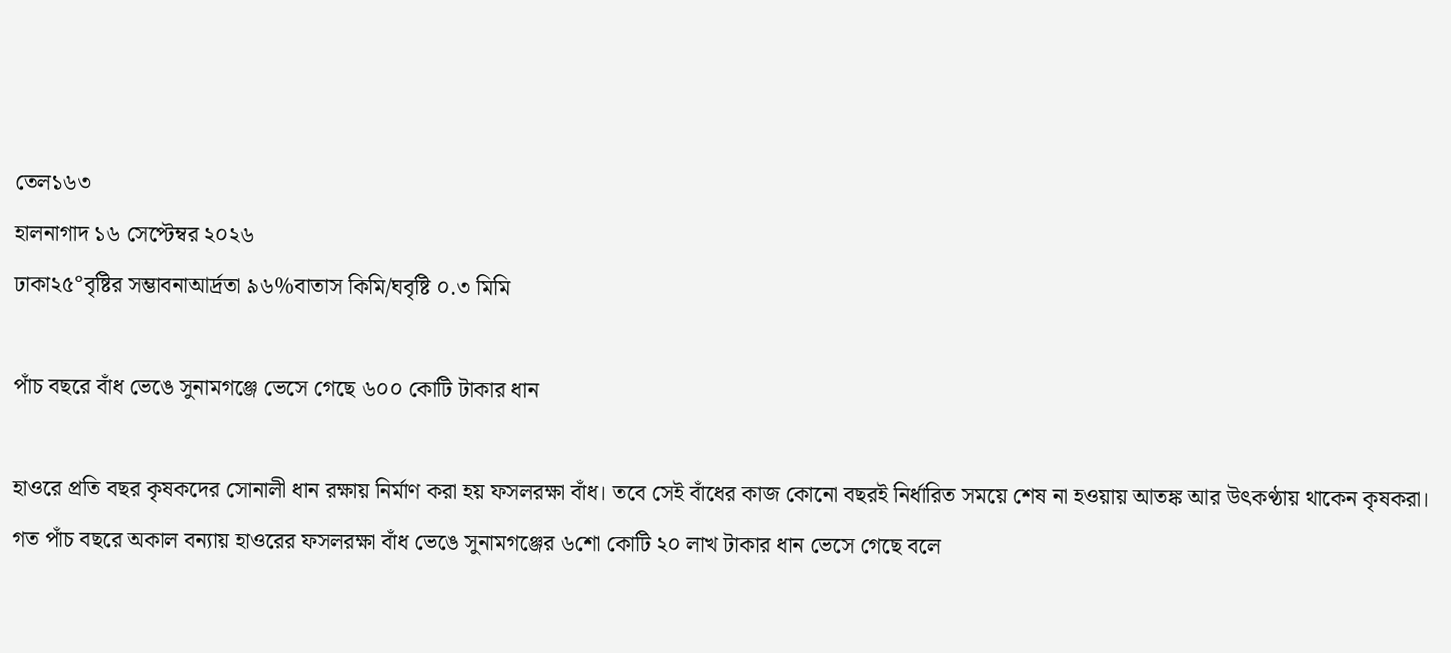তেল১৬৩
হালনাগাদ ১৬ সেপ্টেম্বর ২০২৬
ঢাকা২৫°বৃষ্টির সম্ভাবনাআর্দ্রতা ৯৬%বাতাস কিমি/ঘবৃষ্টি ০.৩ মিমি

পাঁচ বছরে বাঁধ ভেঙে সুনামগঞ্জে ভেসে গেছে ৬০০ কোটি টাকার ধান

হাওরে প্রতি বছর কৃষকদের সোনালী ধান রক্ষায় নির্মাণ করা হয় ফসলরক্ষা বাঁধ। তবে সেই বাঁধের কাজ কোনো বছরই নির্ধারিত সময়ে শেষ না হওয়ায় আতঙ্ক আর উৎকণ্ঠায় থাকেন কৃষকরা। গত পাঁচ বছরে অকাল বন্যায় হাওরের ফসলরক্ষা বাঁধ ভেঙে সুনামগঞ্জের ৬শো কোটি ২০ লাখ টাকার ধান ভেসে গেছে বলে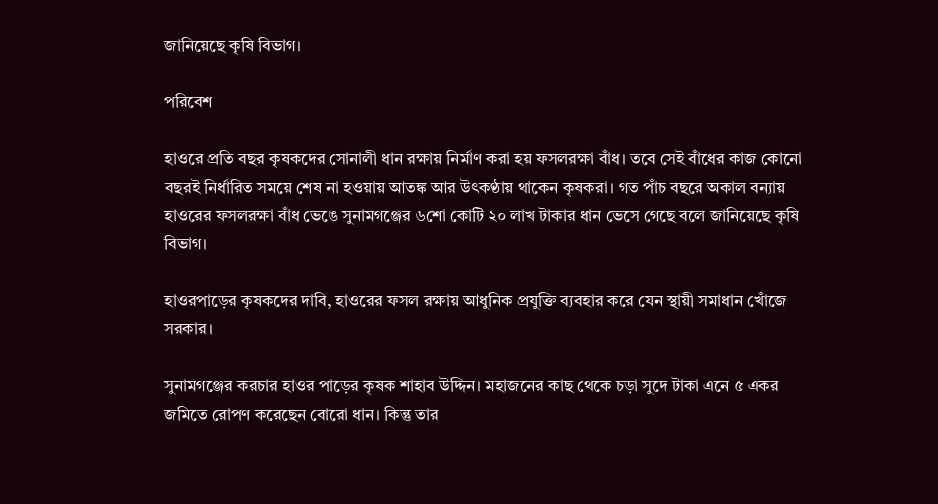জানিয়েছে কৃষি বিভাগ।

পরিবেশ

হাওরে প্রতি বছর কৃষকদের সোনালী ধান রক্ষায় নির্মাণ করা হয় ফসলরক্ষা বাঁধ। তবে সেই বাঁধের কাজ কোনো বছরই নির্ধারিত সময়ে শেষ না হওয়ায় আতঙ্ক আর উৎকণ্ঠায় থাকেন কৃষকরা। গত পাঁচ বছরে অকাল বন্যায় হাওরের ফসলরক্ষা বাঁধ ভেঙে সুনামগঞ্জের ৬শো কোটি ২০ লাখ টাকার ধান ভেসে গেছে বলে জানিয়েছে কৃষি বিভাগ।

হাওরপাড়ের কৃষকদের দাবি, হাওরের ফসল রক্ষায় আধুনিক প্রযুক্তি ব্যবহার করে যেন স্থায়ী সমাধান খোঁজে সরকার।

সুনামগঞ্জের করচার হাওর পাড়ের কৃষক শাহাব উদ্দিন। মহাজনের কাছ থেকে চড়া সুদে টাকা এনে ৫ একর জমিতে রোপণ করেছেন বোরো ধান। কিন্তু তার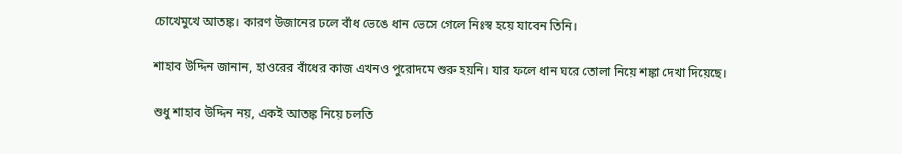চোখেমুখে আতঙ্ক। কারণ উজানের ঢলে বাঁধ ভেঙে ধান ভেসে গেলে নিঃস্ব হয়ে যাবেন তিনি।

শাহাব উদ্দিন জানান, হাওরের বাঁধের কাজ এখনও পুরোদমে শুরু হয়নি। যার ফলে ধান ঘরে তোলা নিয়ে শঙ্কা দেখা দিয়েছে।

শুধু শাহাব উদ্দিন নয়, একই আতঙ্ক নিয়ে চলতি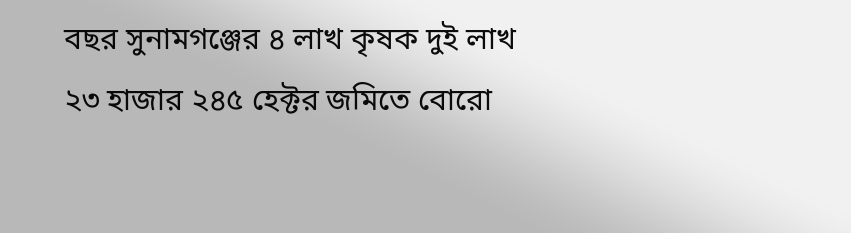বছর সুনামগঞ্জের ৪ লাখ কৃষক দুই লাখ ২৩ হাজার ২৪৫ হেক্টর জমিতে বোরো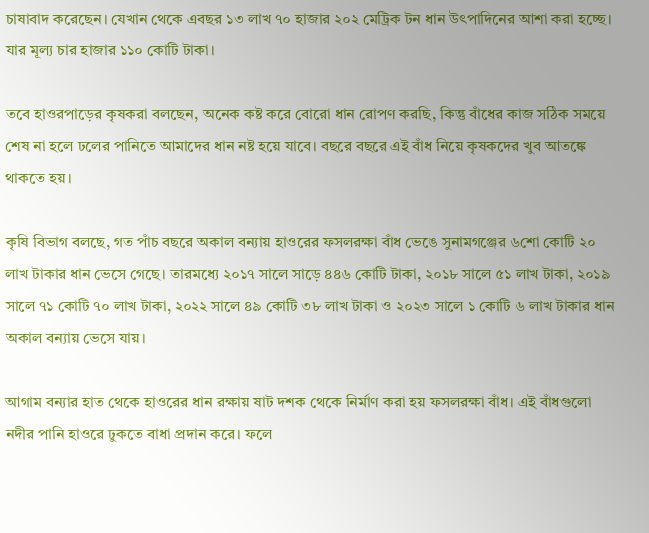চাষাবাদ করেছেন। যেখান থেকে এবছর ১৩ লাখ ৭০ হাজার ২০২ মেট্রিক টন ধান উৎপাদিনের আশা করা হচ্ছে। যার মূল্য চার হাজার ১১০ কোটি টাকা।

তবে হাওরপাড়ের কৃষকরা বলছেন, অনেক কষ্ট করে বোরো ধান রোপণ করছি, কিন্তু বাঁধের কাজ সঠিক সময়ে শেষ না হলে ঢলের পানিতে আমাদের ধান নষ্ট হয়ে যাবে। বছরে বছরে এই বাঁধ নিয়ে কৃষকদের খুব আতঙ্কে থাকতে হয়।

কৃষি বিভাগ বলছে, গত পাঁচ বছরে অকাল বন্যায় হাওরের ফসলরক্ষা বাঁধ ভেঙে সুনামগঞ্জের ৬শো কোটি ২০ লাখ টাকার ধান ভেসে গেছে। তারমধ্যে ২০১৭ সালে সাড়ে ৪৪৬ কোটি টাকা, ২০১৮ সালে ৫১ লাখ টাকা, ২০১৯ সালে ৭১ কোটি ৭০ লাখ টাকা, ২০২২ সালে ৪৯ কোটি ৩৮ লাখ টাকা ও ২০২৩ সালে ১ কোটি ৬ লাখ টাকার ধান অকাল বন্যায় ভেসে যায়।

আগাম বন্যার হাত থেকে হাওরের ধান রক্ষায় ষাট দশক থেকে নির্মাণ করা হয় ফসলরক্ষা বাঁধ। এই বাঁধগুলো নদীর পানি হাওরে ঢুকতে বাধা প্রদান করে। ফলে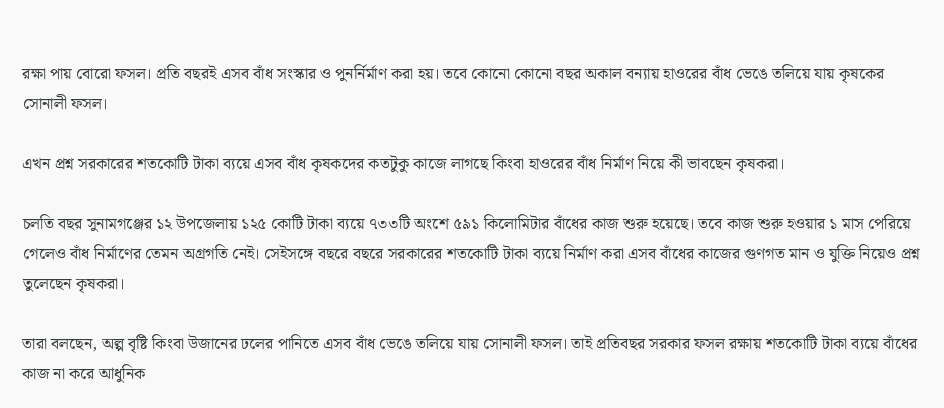রক্ষা পায় বোরো ফসল। প্রতি বছরই এসব বাঁধ সংস্কার ও পুনর্নির্মাণ করা হয়। তবে কোনো কোনো বছর অকাল বন্যায় হাওরের বাঁধ ভেঙে তলিয়ে যায় কৃষকের সোনালী ফসল।

এখন প্রশ্ন সরকারের শতকোটি টাকা ব্যয়ে এসব বাঁধ কৃষকদের কতটুকু কাজে লাগছে কিংবা হাওরের বাঁধ নির্মাণ নিয়ে কী ভাবছেন কৃষকরা।

চলতি বছর সুনামগঞ্জের ১২ উপজেলায় ১২৫ কোটি টাকা ব্যয়ে ৭৩৩টি অংশে ৫৯১ কিলোমিটার বাঁধের কাজ শুরু হয়েছে। তবে কাজ শুরু হওয়ার ১ মাস পেরিয়ে গেলেও বাঁধ নির্মাণের তেমন অগ্রগতি নেই। সেইসঙ্গে বছরে বছরে সরকারের শতকোটি টাকা ব্যয়ে নির্মাণ করা এসব বাঁধের কাজের গুণগত মান ও যুক্তি নিয়েও প্রশ্ন তুলেছেন কৃষকরা।

তারা বলছেন, অল্প বৃষ্টি কিংবা উজানের ঢলের পানিতে এসব বাঁধ ভেঙে তলিয়ে যায় সোনালী ফসল। তাই প্রতিবছর সরকার ফসল রক্ষায় শতকোটি টাকা ব্যয়ে বাঁধের কাজ না করে আধুনিক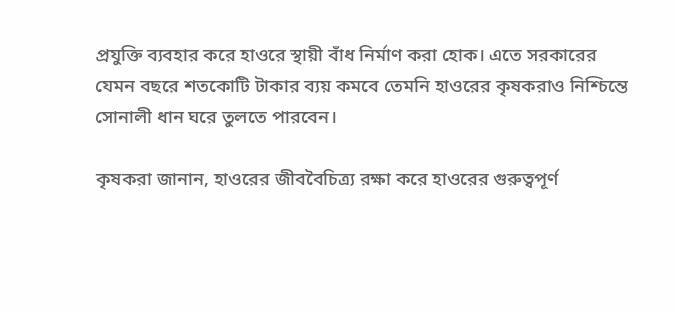প্রযুক্তি ব্যবহার করে হাওরে স্থায়ী বাঁধ নির্মাণ করা হোক। এতে সরকারের যেমন বছরে শতকোটি টাকার ব্যয় কমবে তেমনি হাওরের কৃষকরাও নিশ্চিন্তে সোনালী ধান ঘরে তুলতে পারবেন।

কৃষকরা জানান, হাওরের জীববৈচিত্র্য রক্ষা করে হাওরের গুরুত্বপূর্ণ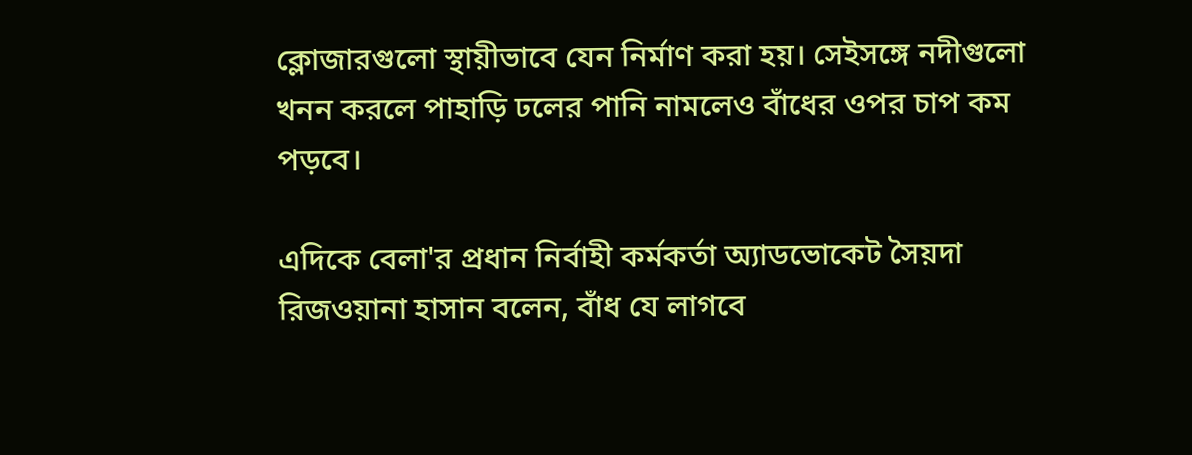ক্লোজারগুলো স্থায়ীভাবে যেন নির্মাণ করা হয়। সেইসঙ্গে নদীগুলো খনন করলে পাহাড়ি ঢলের পানি নামলেও বাঁধের ওপর চাপ কম পড়বে।

এদিকে বেলা'র প্রধান নির্বাহী কর্মকর্তা অ্যাডভোকেট সৈয়দা রিজওয়ানা হাসান বলেন, বাঁধ যে লাগবে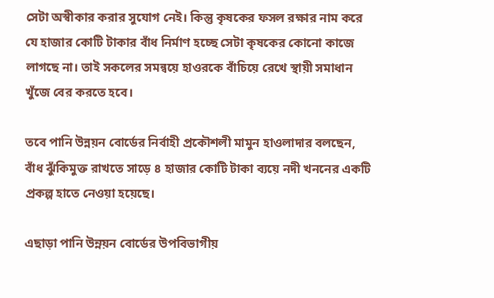সেটা অস্বীকার করার সুযোগ নেই। কিন্তু কৃষকের ফসল রক্ষার নাম করে যে হাজার কোটি টাকার বাঁধ নির্মাণ হচ্ছে সেটা কৃষকের কোনো কাজে লাগছে না। তাই সকলের সমন্বয়ে হাওরকে বাঁচিয়ে রেখে স্থায়ী সমাধান খুঁজে বের করতে হবে।

তবে পানি উন্নয়ন বোর্ডের নির্বাহী প্রকৌশলী মামুন হাওলাদার বলছেন, বাঁধ ঝুঁকিমুক্ত রাখতে সাড়ে ৪ হাজার কোটি টাকা ব্যয়ে নদী খননের একটি প্রকল্প হাতে নেওয়া হয়েছে।

এছাড়া পানি উন্নয়ন বোর্ডের উপবিভাগীয়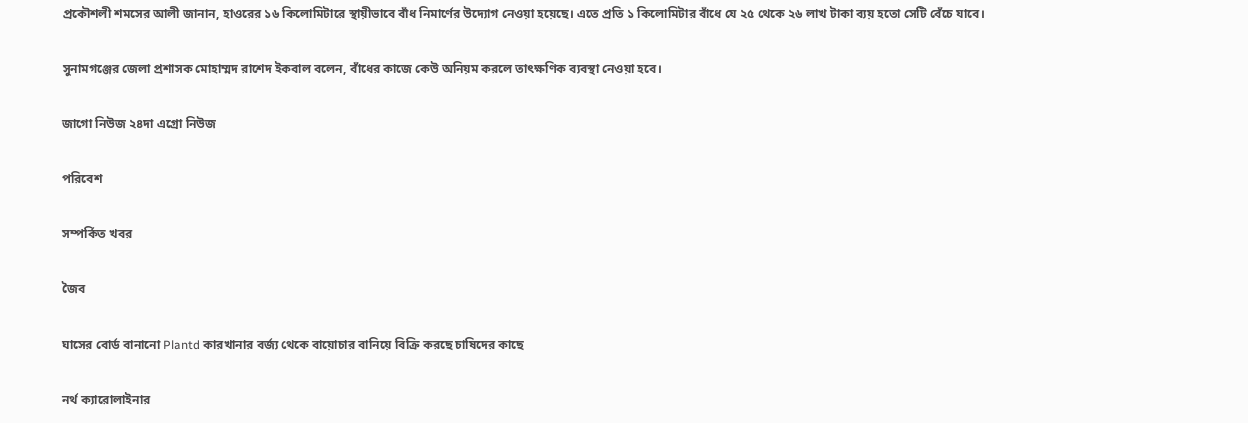প্রকৌশলী শমসের আলী জানান, হাওরের ১৬ কিলোমিটারে স্থায়ীভাবে বাঁধ নিমার্ণের উদ্যোগ নেওয়া হয়েছে। এতে প্রতি ১ কিলোমিটার বাঁধে যে ২৫ থেকে ২৬ লাখ টাকা ব্যয় হতো সেটি বেঁচে যাবে।

সুনামগঞ্জের জেলা প্রশাসক মোহাম্মদ রাশেদ ইকবাল বলেন, বাঁধের কাজে কেউ অনিয়ম করলে তাৎক্ষণিক ব্যবস্থা নেওয়া হবে।

জাগো নিউজ ২৪দা এগ্রো নিউজ

পরিবেশ

সম্পর্কিত খবর

জৈব

ঘাসের বোর্ড বানানো Plantd কারখানার বর্জ্য থেকে বায়োচার বানিয়ে বিক্রি করছে চাষিদের কাছে

নর্থ ক্যারোলাইনার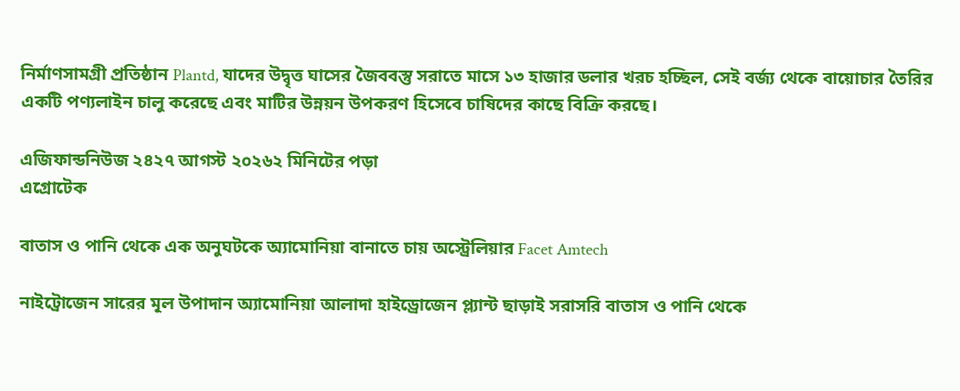নির্মাণসামগ্রী প্রতিষ্ঠান Plantd, যাদের উদ্বৃত্ত ঘাসের জৈববস্তু সরাতে মাসে ১৩ হাজার ডলার খরচ হচ্ছিল, সেই বর্জ্য থেকে বায়োচার তৈরির একটি পণ্যলাইন চালু করেছে এবং মাটির উন্নয়ন উপকরণ হিসেবে চাষিদের কাছে বিক্রি করছে।

এজিফান্ডনিউজ ২৪২৭ আগস্ট ২০২৬২ মিনিটের পড়া
এগ্রোটেক

বাতাস ও পানি থেকে এক অনুঘটকে অ্যামোনিয়া বানাতে চায় অস্ট্রেলিয়ার Facet Amtech

নাইট্রোজেন সারের মূল উপাদান অ্যামোনিয়া আলাদা হাইড্রোজেন প্ল্যান্ট ছাড়াই সরাসরি বাতাস ও পানি থেকে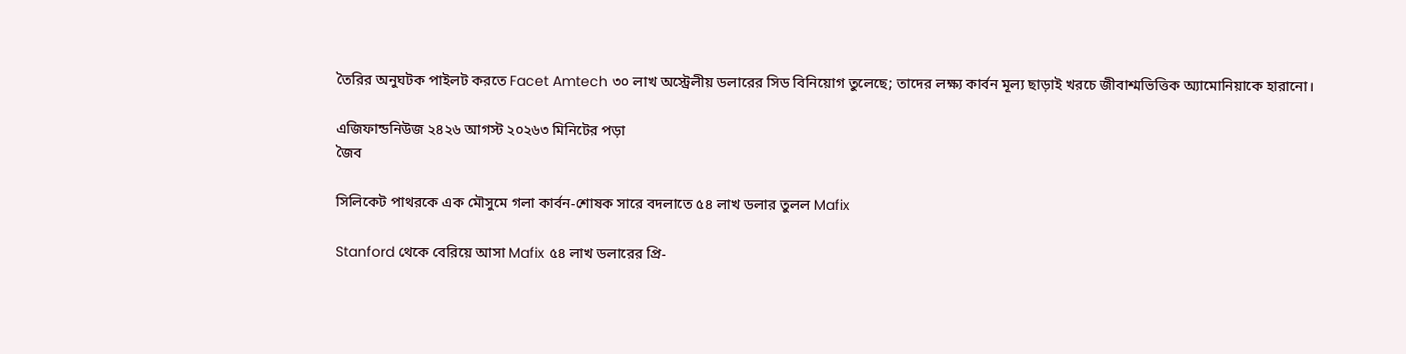তৈরির অনুঘটক পাইলট করতে Facet Amtech ৩০ লাখ অস্ট্রেলীয় ডলারের সিড বিনিয়োগ তুলেছে; তাদের লক্ষ্য কার্বন মূল্য ছাড়াই খরচে জীবাশ্মভিত্তিক অ্যামোনিয়াকে হারানো।

এজিফান্ডনিউজ ২৪২৬ আগস্ট ২০২৬৩ মিনিটের পড়া
জৈব

সিলিকেট পাথরকে এক মৌসুমে গলা কার্বন-শোষক সারে বদলাতে ৫৪ লাখ ডলার তুলল Mafix

Stanford থেকে বেরিয়ে আসা Mafix ৫৪ লাখ ডলারের প্রি-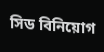সিড বিনিয়োগ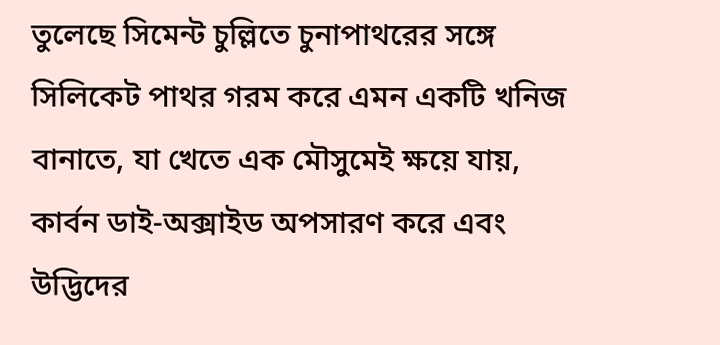তুলেছে সিমেন্ট চুল্লিতে চুনাপাথরের সঙ্গে সিলিকেট পাথর গরম করে এমন একটি খনিজ বানাতে, যা খেতে এক মৌসুমেই ক্ষয়ে যায়, কার্বন ডাই-অক্সাইড অপসারণ করে এবং উদ্ভিদের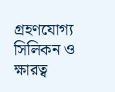গ্রহণযোগ্য সিলিকন ও ক্ষারত্ব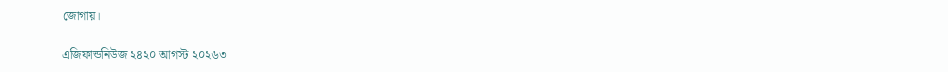জোগায়।

এজিফান্ডনিউজ ২৪২০ আগস্ট ২০২৬৩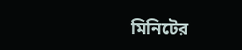মিনিটের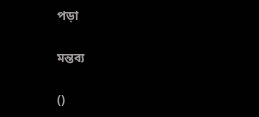পড়া

মন্তব্য

()